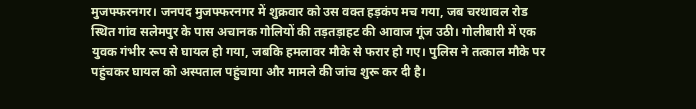मुजफ्फरनगर। जनपद मुजफ्फरनगर में शुक्रवार को उस वक्त हड़कंप मच गया, जब चरथावल रोड स्थित गांव सलेमपुर के पास अचानक गोलियों की तड़तड़ाहट की आवाज गूंज उठी। गोलीबारी में एक युवक गंभीर रूप से घायल हो गया, जबकि हमलावर मौके से फरार हो गए। पुलिस ने तत्काल मौके पर पहुंचकर घायल को अस्पताल पहुंचाया और मामले की जांच शुरू कर दी है।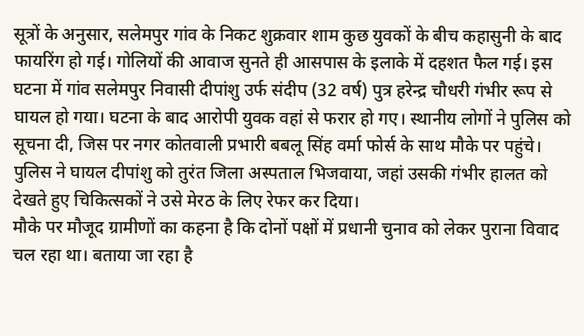सूत्रों के अनुसार, सलेमपुर गांव के निकट शुक्रवार शाम कुछ युवकों के बीच कहासुनी के बाद फायरिंग हो गई। गोलियों की आवाज सुनते ही आसपास के इलाके में दहशत फैल गई। इस घटना में गांव सलेमपुर निवासी दीपांशु उर्फ संदीप (32 वर्ष) पुत्र हरेन्द्र चौधरी गंभीर रूप से घायल हो गया। घटना के बाद आरोपी युवक वहां से फरार हो गए। स्थानीय लोगों ने पुलिस को सूचना दी, जिस पर नगर कोतवाली प्रभारी बबलू सिंह वर्मा फोर्स के साथ मौके पर पहुंचे। पुलिस ने घायल दीपांशु को तुरंत जिला अस्पताल भिजवाया, जहां उसकी गंभीर हालत को देखते हुए चिकित्सकों ने उसे मेरठ के लिए रेफर कर दिया।
मौके पर मौजूद ग्रामीणों का कहना है कि दोनों पक्षों में प्रधानी चुनाव को लेकर पुराना विवाद चल रहा था। बताया जा रहा है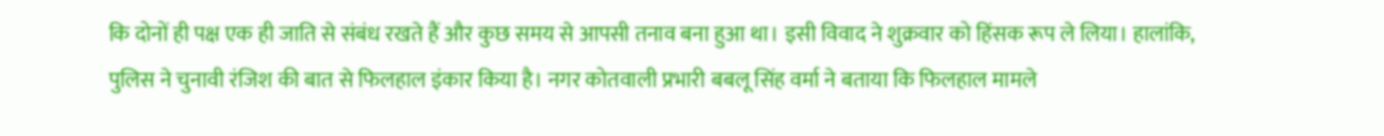कि दोनों ही पक्ष एक ही जाति से संबंध रखते हैं और कुछ समय से आपसी तनाव बना हुआ था। इसी विवाद ने शुक्रवार को हिंसक रूप ले लिया। हालांकि, पुलिस ने चुनावी रंजिश की बात से फिलहाल इंकार किया है। नगर कोतवाली प्रभारी बबलू सिंह वर्मा ने बताया कि फिलहाल मामले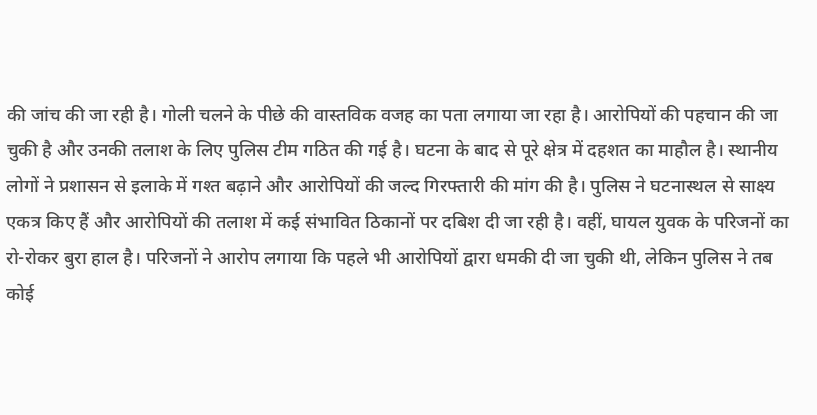की जांच की जा रही है। गोली चलने के पीछे की वास्तविक वजह का पता लगाया जा रहा है। आरोपियों की पहचान की जा चुकी है और उनकी तलाश के लिए पुलिस टीम गठित की गई है। घटना के बाद से पूरे क्षेत्र में दहशत का माहौल है। स्थानीय लोगों ने प्रशासन से इलाके में गश्त बढ़ाने और आरोपियों की जल्द गिरफ्तारी की मांग की है। पुलिस ने घटनास्थल से साक्ष्य एकत्र किए हैं और आरोपियों की तलाश में कई संभावित ठिकानों पर दबिश दी जा रही है। वहीं, घायल युवक के परिजनों का रो-रोकर बुरा हाल है। परिजनों ने आरोप लगाया कि पहले भी आरोपियों द्वारा धमकी दी जा चुकी थी, लेकिन पुलिस ने तब कोई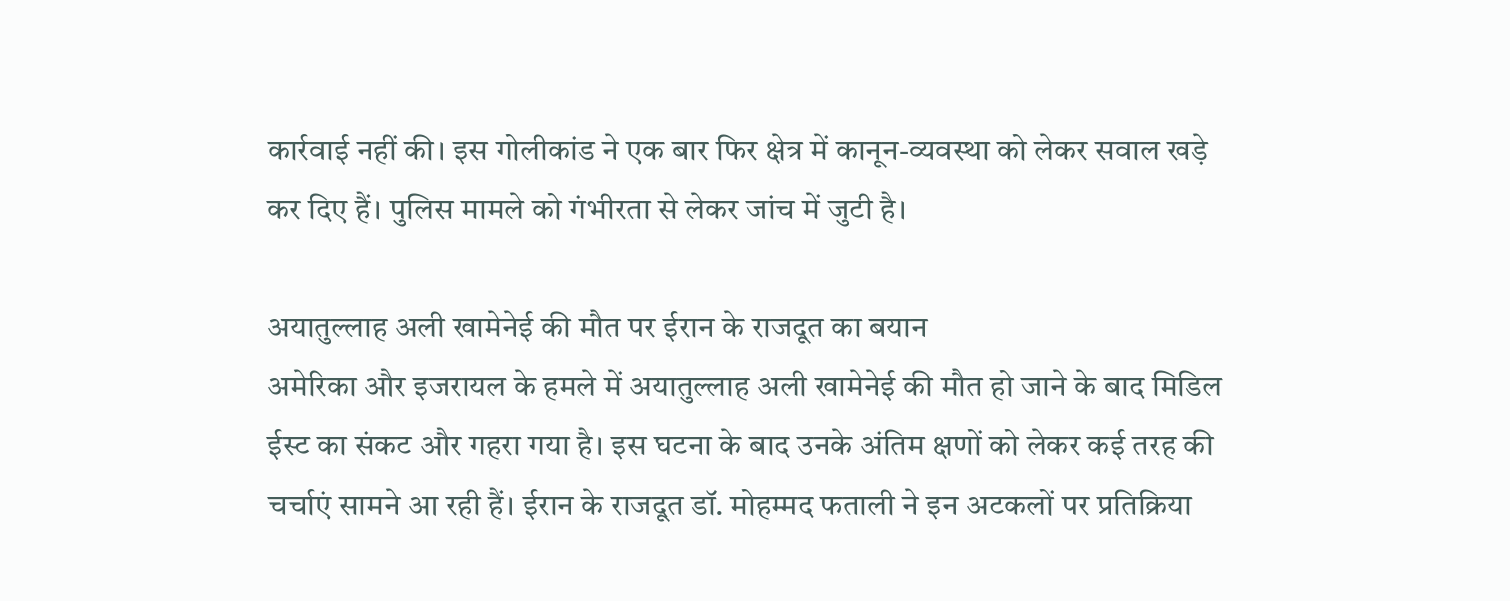कार्रवाई नहीं की। इस गोलीकांड ने एक बार फिर क्षेत्र में कानून-व्यवस्था को लेकर सवाल खड़े कर दिए हैं। पुलिस मामले को गंभीरता से लेकर जांच में जुटी है।

अयातुल्लाह अली खामेनेई की मौत पर ईरान के राजदूत का बयान
अमेरिका और इजरायल के हमले में अयातुल्लाह अली खामेनेई की मौत हो जाने के बाद मिडिल ईस्ट का संकट और गहरा गया है। इस घटना के बाद उनके अंतिम क्षणों को लेकर कई तरह की चर्चाएं सामने आ रही हैं। ईरान के राजदूत डॉ. मोहम्मद फताली ने इन अटकलों पर प्रतिक्रिया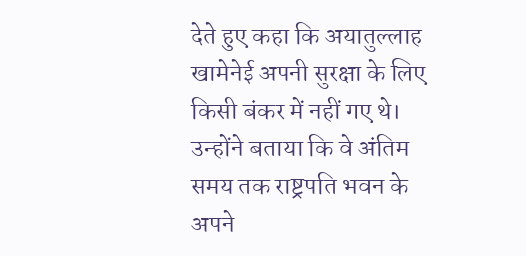देते हुए कहा कि अयातुल्लाह खामेनेई अपनी सुरक्षा के लिए किसी बंकर में नहीं गए थे। उन्होंने बताया कि वे अंतिम समय तक राष्ट्रपति भवन के अपने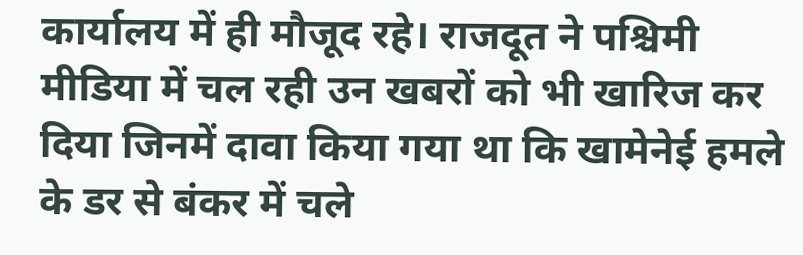कार्यालय में ही मौजूद रहे। राजदूत ने पश्चिमी मीडिया में चल रही उन खबरों को भी खारिज कर दिया जिनमें दावा किया गया था कि खामेनेई हमले के डर से बंकर में चले